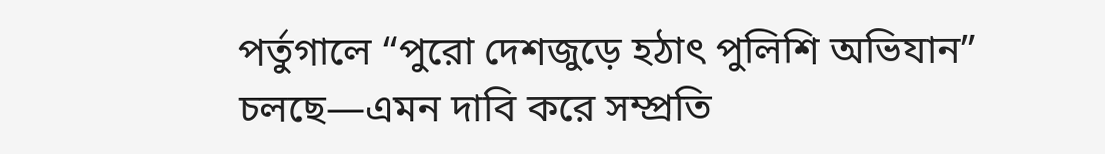পর্তুগালে “পুরো দেশজুড়ে হঠাৎ পুলিশি অভিযান” চলছে—এমন দাবি করে সম্প্রতি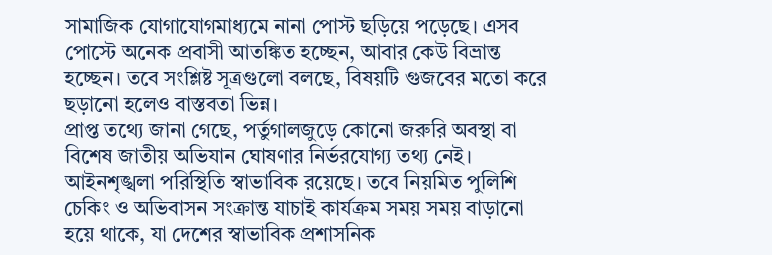সামাজিক যোগাযোগমাধ্যমে নানা পোস্ট ছড়িয়ে পড়েছে। এসব পোস্টে অনেক প্রবাসী আতঙ্কিত হচ্ছেন, আবার কেউ বিভ্রান্ত হচ্ছেন। তবে সংশ্লিষ্ট সূত্রগুলো বলছে, বিষয়টি গুজবের মতো করে ছড়ানো হলেও বাস্তবতা ভিন্ন।
প্রাপ্ত তথ্যে জানা গেছে, পর্তুগালজুড়ে কোনো জরুরি অবস্থা বা বিশেষ জাতীয় অভিযান ঘোষণার নির্ভরযোগ্য তথ্য নেই। আইনশৃঙ্খলা পরিস্থিতি স্বাভাবিক রয়েছে। তবে নিয়মিত পুলিশি চেকিং ও অভিবাসন সংক্রান্ত যাচাই কার্যক্রম সময় সময় বাড়ানো হয়ে থাকে, যা দেশের স্বাভাবিক প্রশাসনিক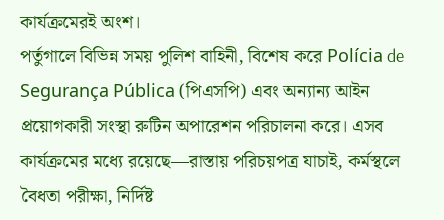কার্যক্রমেরই অংশ।
পর্তুগালে বিভিন্ন সময় পুলিশ বাহিনী, বিশেষ করে Polícia de Segurança Pública (পিএসপি) এবং অন্যান্য আইন প্রয়োগকারী সংস্থা রুটিন অপারেশন পরিচালনা করে। এসব কার্যক্রমের মধ্যে রয়েছে—রাস্তায় পরিচয়পত্র যাচাই, কর্মস্থলে বৈধতা পরীক্ষা, নির্দিষ্ট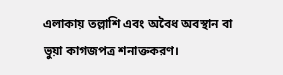এলাকায় তল্লাশি এবং অবৈধ অবস্থান বা ভুয়া কাগজপত্র শনাক্তকরণ।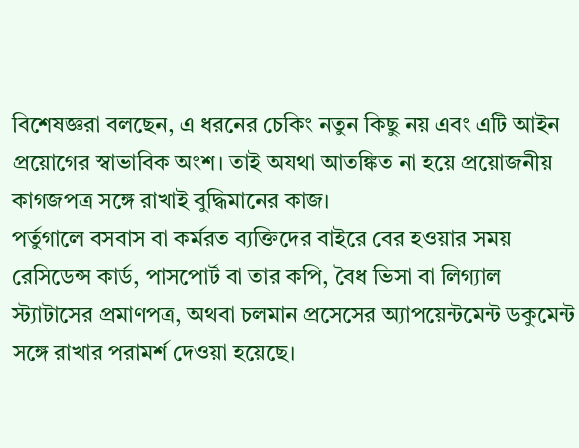বিশেষজ্ঞরা বলছেন, এ ধরনের চেকিং নতুন কিছু নয় এবং এটি আইন প্রয়োগের স্বাভাবিক অংশ। তাই অযথা আতঙ্কিত না হয়ে প্রয়োজনীয় কাগজপত্র সঙ্গে রাখাই বুদ্ধিমানের কাজ।
পর্তুগালে বসবাস বা কর্মরত ব্যক্তিদের বাইরে বের হওয়ার সময় রেসিডেন্স কার্ড, পাসপোর্ট বা তার কপি, বৈধ ভিসা বা লিগ্যাল স্ট্যাটাসের প্রমাণপত্র, অথবা চলমান প্রসেসের অ্যাপয়েন্টমেন্ট ডকুমেন্ট সঙ্গে রাখার পরামর্শ দেওয়া হয়েছে।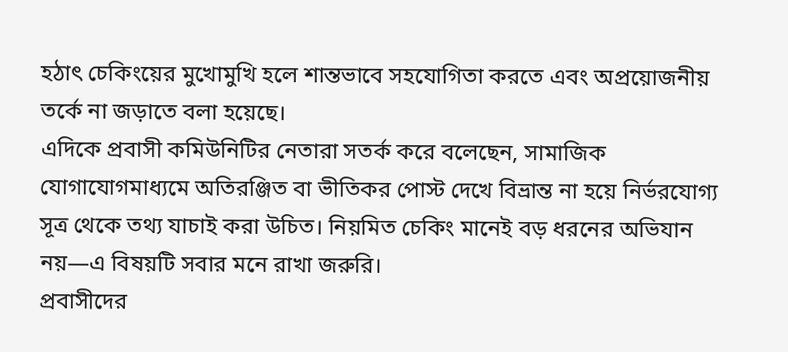হঠাৎ চেকিংয়ের মুখোমুখি হলে শান্তভাবে সহযোগিতা করতে এবং অপ্রয়োজনীয় তর্কে না জড়াতে বলা হয়েছে।
এদিকে প্রবাসী কমিউনিটির নেতারা সতর্ক করে বলেছেন, সামাজিক যোগাযোগমাধ্যমে অতিরঞ্জিত বা ভীতিকর পোস্ট দেখে বিভ্রান্ত না হয়ে নির্ভরযোগ্য সূত্র থেকে তথ্য যাচাই করা উচিত। নিয়মিত চেকিং মানেই বড় ধরনের অভিযান নয়—এ বিষয়টি সবার মনে রাখা জরুরি।
প্রবাসীদের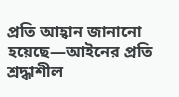প্রতি আহ্বান জানানো হয়েছে—আইনের প্রতি শ্রদ্ধাশীল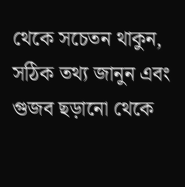থেকে সচেতন থাকুন, সঠিক তথ্য জানুন এবং গুজব ছড়ানো থেকে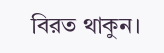বিরত থাকুন।